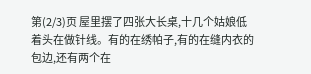第(2/3)页 屋里摆了四张大长桌,十几个姑娘低着头在做针线。有的在绣帕子,有的在缝内衣的包边,还有两个在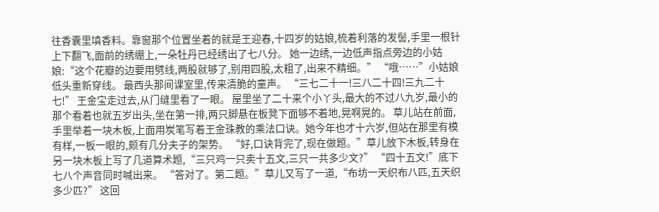往香囊里填香料。靠窗那个位置坐着的就是王迎春,十四岁的姑娘,梳着利落的发髻,手里一根针上下翻飞,面前的绣绷上,一朵牡丹已经绣出了七八分。 她一边绣,一边低声指点旁边的小姑娘:“这个花瓣的边要用劈线,两股就够了,别用四股,太粗了,出来不精细。” “哦……”小姑娘低头重新穿线。 最西头那间课室里,传来清脆的童声。 “三七二十一!三八二十四!三九二十七!” 王金宝走过去,从门缝里看了一眼。 屋里坐了二十来个小丫头,最大的不过八九岁,最小的那个看着也就五岁出头,坐在第一排,两只脚悬在板凳下面够不着地,晃啊晃的。 草儿站在前面,手里举着一块木板,上面用炭笔写着王金珠教的乘法口诀。她今年也才十六岁,但站在那里有模有样,一板一眼的,颇有几分夫子的架势。 “好,口诀背完了,现在做题。”草儿放下木板,转身在另一块木板上写了几道算术题,“三只鸡一只卖十五文,三只一共多少文?” “四十五文!”底下七八个声音同时喊出来。 “答对了。第二题。”草儿又写了一道,“布坊一天织布八匹,五天织多少匹?” 这回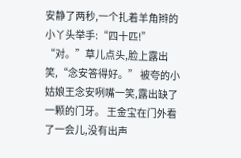安静了两秒,一个扎着羊角辫的小丫头举手:“四十匹!” “对。”草儿点头,脸上露出笑,“念安答得好。” 被夸的小姑娘王念安咧嘴一笑,露出缺了一颗的门牙。 王金宝在门外看了一会儿,没有出声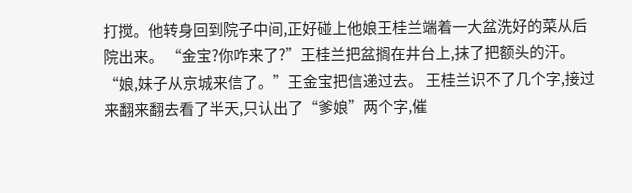打搅。他转身回到院子中间,正好碰上他娘王桂兰端着一大盆洗好的菜从后院出来。 “金宝?你咋来了?”王桂兰把盆搁在井台上,抹了把额头的汗。 “娘,妹子从京城来信了。”王金宝把信递过去。 王桂兰识不了几个字,接过来翻来翻去看了半天,只认出了“爹娘”两个字,催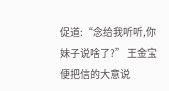促道:“念给我听听,你妹子说啥了?” 王金宝便把信的大意说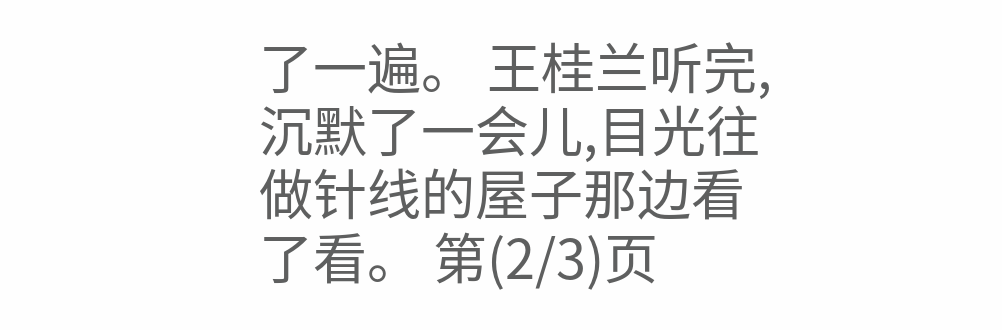了一遍。 王桂兰听完,沉默了一会儿,目光往做针线的屋子那边看了看。 第(2/3)页